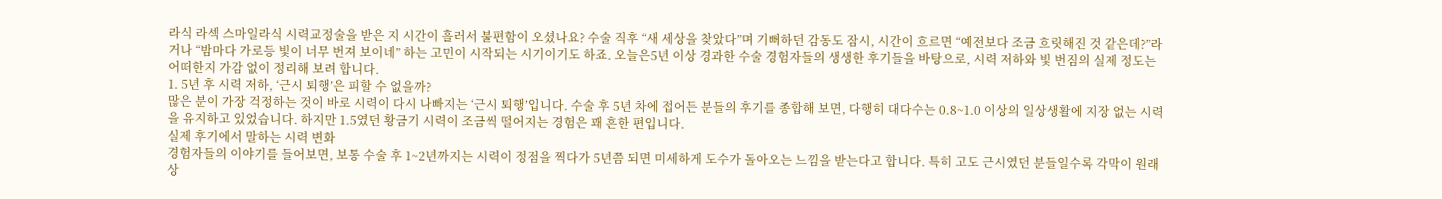라식 라섹 스마일라식 시력교정술을 받은 지 시간이 흘러서 불편함이 오셨나요? 수술 직후 “새 세상을 찾았다”며 기뻐하던 감동도 잠시, 시간이 흐르면 “예전보다 조금 흐릿해진 것 같은데?”라거나 “밤마다 가로등 빛이 너무 번져 보이네” 하는 고민이 시작되는 시기이기도 하죠. 오늘은5년 이상 경과한 수술 경험자들의 생생한 후기들을 바탕으로, 시력 저하와 빛 번짐의 실제 정도는 어떠한지 가감 없이 정리해 보려 합니다.
1. 5년 후 시력 저하, ‘근시 퇴행’은 피할 수 없을까?
많은 분이 가장 걱정하는 것이 바로 시력이 다시 나빠지는 ‘근시 퇴행’입니다. 수술 후 5년 차에 접어든 분들의 후기를 종합해 보면, 다행히 대다수는 0.8~1.0 이상의 일상생활에 지장 없는 시력을 유지하고 있었습니다. 하지만 1.5였던 황금기 시력이 조금씩 떨어지는 경험은 꽤 흔한 편입니다.
실제 후기에서 말하는 시력 변화
경험자들의 이야기를 들어보면, 보통 수술 후 1~2년까지는 시력이 정점을 찍다가 5년쯤 되면 미세하게 도수가 돌아오는 느낌을 받는다고 합니다. 특히 고도 근시였던 분들일수록 각막이 원래 상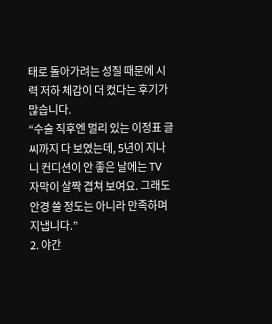태로 돌아가려는 성질 때문에 시력 저하 체감이 더 컸다는 후기가 많습니다.
“수술 직후엔 멀리 있는 이정표 글씨까지 다 보였는데, 5년이 지나니 컨디션이 안 좋은 날에는 TV 자막이 살짝 겹쳐 보여요. 그래도 안경 쓸 정도는 아니라 만족하며 지냅니다.”
2. 야간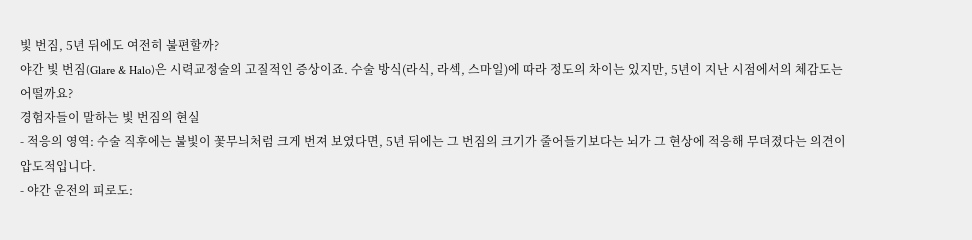빛 번짐, 5년 뒤에도 여전히 불편할까?
야간 빛 번짐(Glare & Halo)은 시력교정술의 고질적인 증상이죠. 수술 방식(라식, 라섹, 스마일)에 따라 정도의 차이는 있지만, 5년이 지난 시점에서의 체감도는 어떨까요?
경험자들이 말하는 빛 번짐의 현실
- 적응의 영역: 수술 직후에는 불빛이 꽃무늬처럼 크게 번져 보였다면, 5년 뒤에는 그 번짐의 크기가 줄어들기보다는 뇌가 그 현상에 적응해 무뎌졌다는 의견이 압도적입니다.
- 야간 운전의 피로도: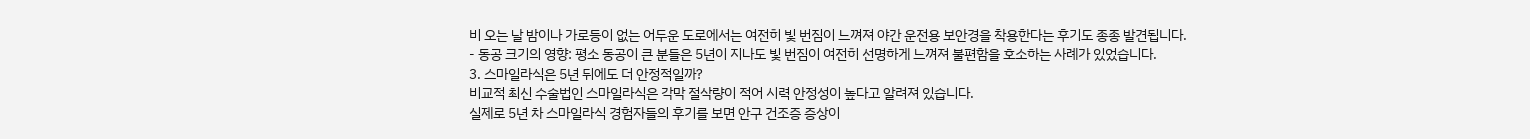비 오는 날 밤이나 가로등이 없는 어두운 도로에서는 여전히 빛 번짐이 느껴져 야간 운전용 보안경을 착용한다는 후기도 종종 발견됩니다.
- 동공 크기의 영향: 평소 동공이 큰 분들은 5년이 지나도 빛 번짐이 여전히 선명하게 느껴져 불편함을 호소하는 사례가 있었습니다.
3. 스마일라식은 5년 뒤에도 더 안정적일까?
비교적 최신 수술법인 스마일라식은 각막 절삭량이 적어 시력 안정성이 높다고 알려져 있습니다.
실제로 5년 차 스마일라식 경험자들의 후기를 보면 안구 건조증 증상이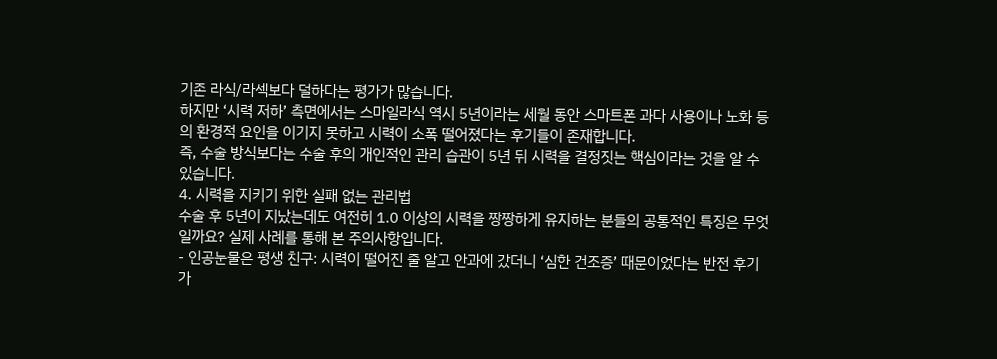기존 라식/라섹보다 덜하다는 평가가 많습니다.
하지만 ‘시력 저하’ 측면에서는 스마일라식 역시 5년이라는 세월 동안 스마트폰 과다 사용이나 노화 등의 환경적 요인을 이기지 못하고 시력이 소폭 떨어졌다는 후기들이 존재합니다.
즉, 수술 방식보다는 수술 후의 개인적인 관리 습관이 5년 뒤 시력을 결정짓는 핵심이라는 것을 알 수 있습니다.
4. 시력을 지키기 위한 실패 없는 관리법
수술 후 5년이 지났는데도 여전히 1.0 이상의 시력을 짱짱하게 유지하는 분들의 공통적인 특징은 무엇일까요? 실제 사례를 통해 본 주의사항입니다.
- 인공눈물은 평생 친구: 시력이 떨어진 줄 알고 안과에 갔더니 ‘심한 건조증’ 때문이었다는 반전 후기가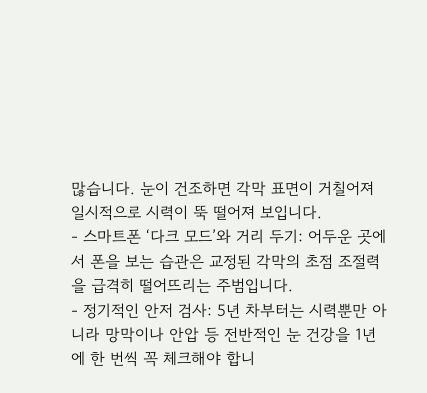많습니다. 눈이 건조하면 각막 표면이 거칠어져 일시적으로 시력이 뚝 떨어져 보입니다.
- 스마트폰 ‘다크 모드’와 거리 두기: 어두운 곳에서 폰을 보는 습관은 교정된 각막의 초점 조절력을 급격히 떨어뜨리는 주범입니다.
- 정기적인 안저 검사: 5년 차부터는 시력뿐만 아니라 망막이나 안압 등 전반적인 눈 건강을 1년에 한 번씩 꼭 체크해야 합니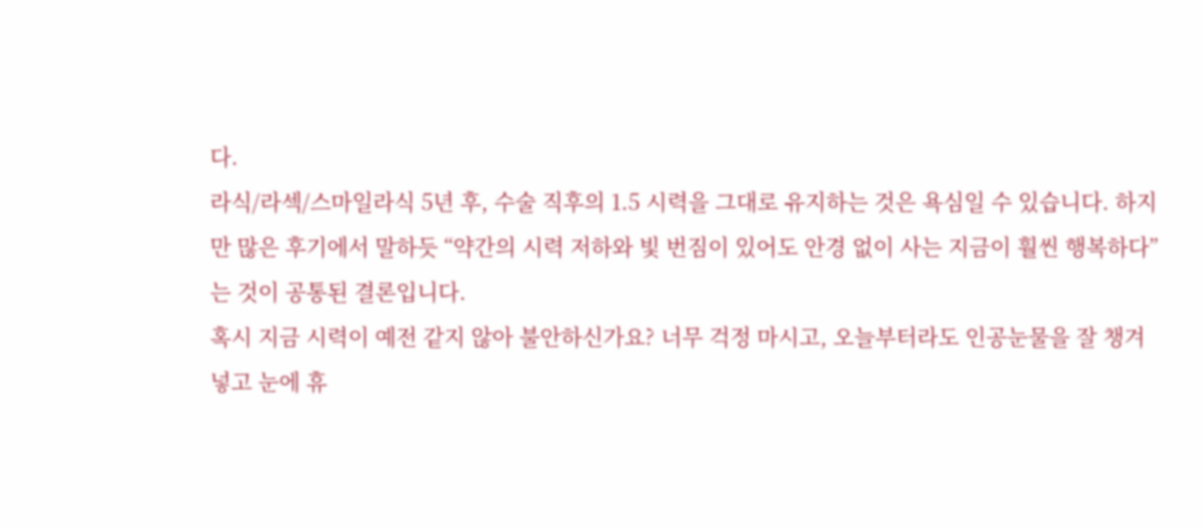다.
라식/라섹/스마일라식 5년 후, 수술 직후의 1.5 시력을 그대로 유지하는 것은 욕심일 수 있습니다. 하지만 많은 후기에서 말하듯 “약간의 시력 저하와 빛 번짐이 있어도 안경 없이 사는 지금이 훨씬 행복하다”는 것이 공통된 결론입니다.
혹시 지금 시력이 예전 같지 않아 불안하신가요? 너무 걱정 마시고, 오늘부터라도 인공눈물을 잘 챙겨 넣고 눈에 휴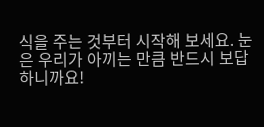식을 주는 것부터 시작해 보세요. 눈은 우리가 아끼는 만큼 반드시 보답하니까요!